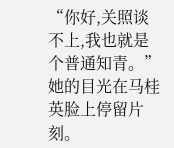“你好,关照谈不上,我也就是个普通知青。”
她的目光在马桂英脸上停留片刻。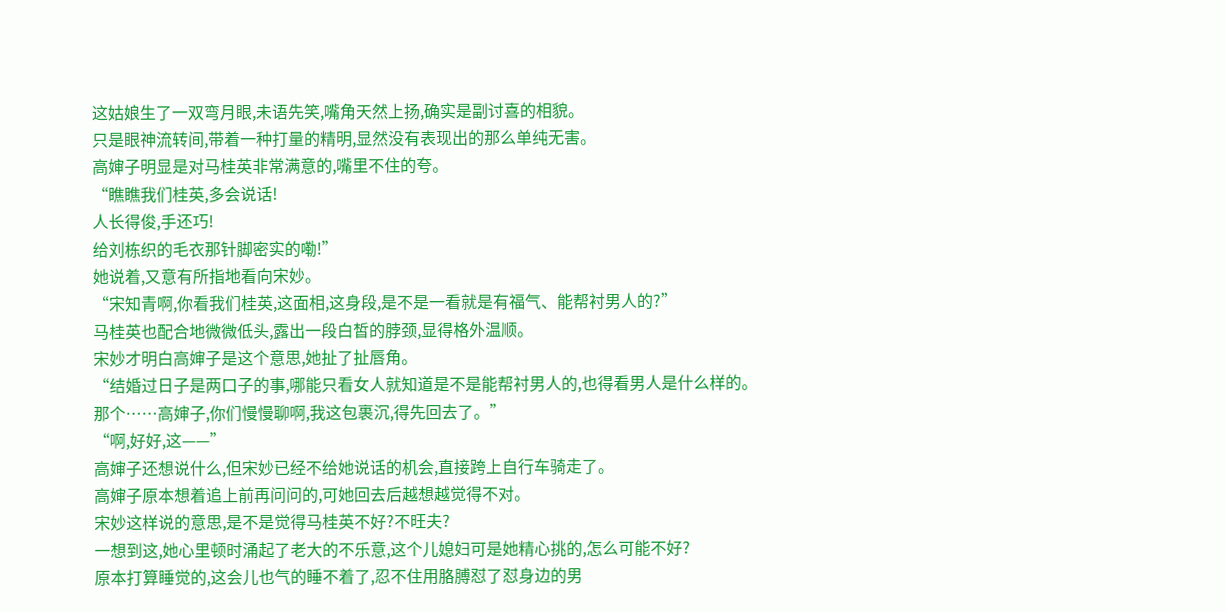这姑娘生了一双弯月眼,未语先笑,嘴角天然上扬,确实是副讨喜的相貌。
只是眼神流转间,带着一种打量的精明,显然没有表现出的那么单纯无害。
高婶子明显是对马桂英非常满意的,嘴里不住的夸。
“瞧瞧我们桂英,多会说话!
人长得俊,手还巧!
给刘栋织的毛衣那针脚密实的嘞!”
她说着,又意有所指地看向宋妙。
“宋知青啊,你看我们桂英,这面相,这身段,是不是一看就是有福气、能帮衬男人的?”
马桂英也配合地微微低头,露出一段白皙的脖颈,显得格外温顺。
宋妙才明白高婶子是这个意思,她扯了扯唇角。
“结婚过日子是两口子的事,哪能只看女人就知道是不是能帮衬男人的,也得看男人是什么样的。
那个……高婶子,你们慢慢聊啊,我这包裹沉,得先回去了。”
“啊,好好,这——”
高婶子还想说什么,但宋妙已经不给她说话的机会,直接跨上自行车骑走了。
高婶子原本想着追上前再问问的,可她回去后越想越觉得不对。
宋妙这样说的意思,是不是觉得马桂英不好?不旺夫?
一想到这,她心里顿时涌起了老大的不乐意,这个儿媳妇可是她精心挑的,怎么可能不好?
原本打算睡觉的,这会儿也气的睡不着了,忍不住用胳膊怼了怼身边的男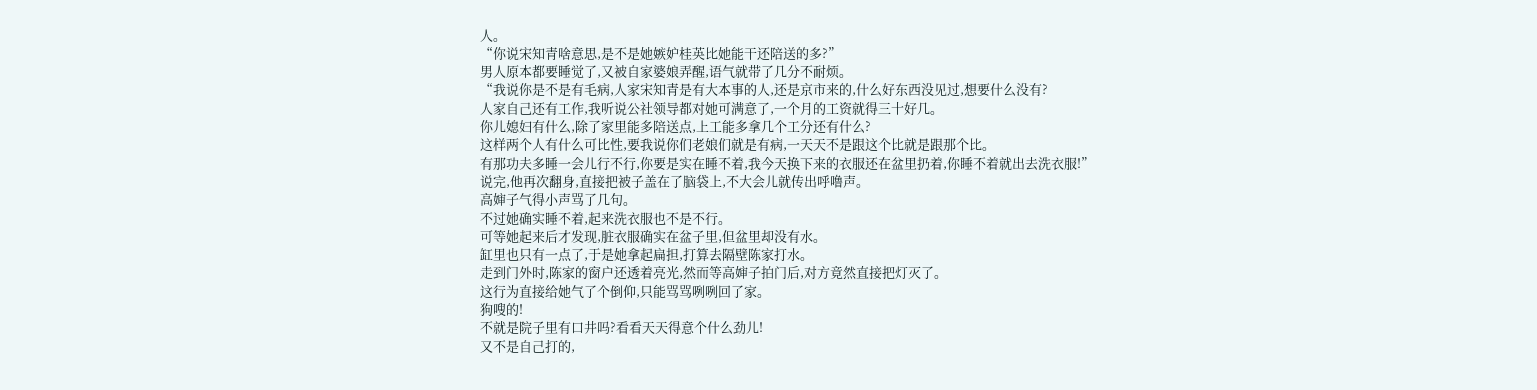人。
“你说宋知青啥意思,是不是她嫉妒桂英比她能干还陪送的多?”
男人原本都要睡觉了,又被自家婆娘弄醒,语气就带了几分不耐烦。
“我说你是不是有毛病,人家宋知青是有大本事的人,还是京市来的,什么好东西没见过,想要什么没有?
人家自己还有工作,我听说公社领导都对她可满意了,一个月的工资就得三十好几。
你儿媳妇有什么,除了家里能多陪送点,上工能多拿几个工分还有什么?
这样两个人有什么可比性,要我说你们老娘们就是有病,一天天不是跟这个比就是跟那个比。
有那功夫多睡一会儿行不行,你要是实在睡不着,我今天换下来的衣服还在盆里扔着,你睡不着就出去洗衣服!”
说完,他再次翻身,直接把被子盖在了脑袋上,不大会儿就传出呼噜声。
高婶子气得小声骂了几句。
不过她确实睡不着,起来洗衣服也不是不行。
可等她起来后才发现,脏衣服确实在盆子里,但盆里却没有水。
缸里也只有一点了,于是她拿起扁担,打算去隔壁陈家打水。
走到门外时,陈家的窗户还透着亮光,然而等高婶子拍门后,对方竟然直接把灯灭了。
这行为直接给她气了个倒仰,只能骂骂咧咧回了家。
狗嗖的!
不就是院子里有口井吗?看看天天得意个什么劲儿!
又不是自己打的,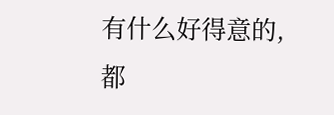有什么好得意的,都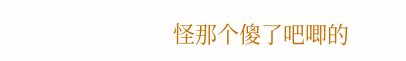怪那个傻了吧唧的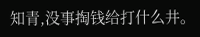知青,没事掏钱给打什么井。